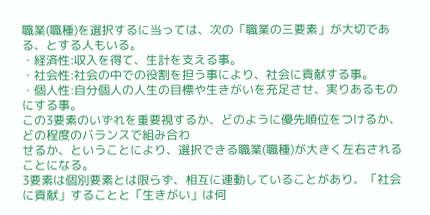職業(職種)を選択するに当っては、次の「職業の三要素」が大切である、とする人もいる。
・経済性:収入を得て、生計を支える事。
・社会性:社会の中での役割を担う事により、社会に貢献する事。
・個人性:自分個人の人生の目標や生きがいを充足させ、実りあるものにする事。
この3要素のいずれを重要視するか、どのように優先順位をつけるか、どの程度のバランスで組み合わ
せるか、ということにより、選択できる職業(職種)が大きく左右されることになる。
3要素は個別要素とは限らず、相互に連動していることがあり、「社会に貢献」することと「生きがい」は何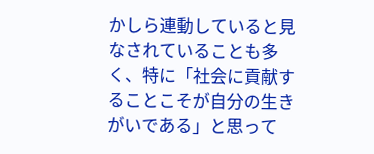かしら連動していると見なされていることも多く、特に「社会に貢献することこそが自分の生きがいである」と思って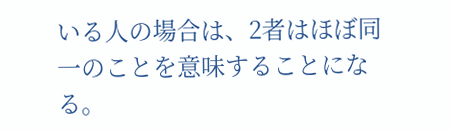いる人の場合は、2者はほぼ同一のことを意味することになる。